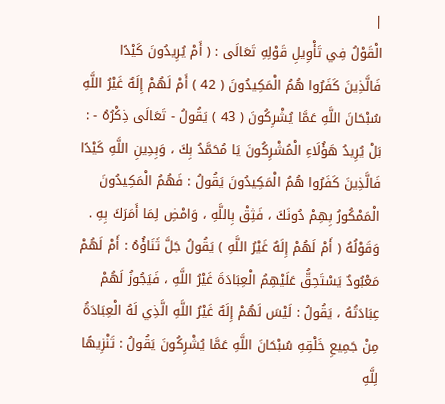|
الْقَوْلُ فِي تَأْوِيلِ قَوْلِهِ تَعَالَى : ( أَمْ يُرِيدُونَ كَيْدًا فَالَّذِينَ كَفَرُوا هُمُ الْمَكِيدُونَ ( 42 ) أَمْ لَهُمْ إِلَهٌ غَيْرُ اللَّهِ سُبْحَانَ اللَّهِ عَمَّا يُشْرِكُونَ ( 43 ) يَقُولُ - تَعَالَى ذِكْرُهُ - : بَلْ يُرِيدُ هَؤُلَاءِ الْمُشْرِكُونَ يَا مُحَمَّدُ بِكَ ، وَبِدِينِ اللَّهِ كَيْدًا فَالَّذِينَ كَفَرُوا هُمُ الْمَكِيدُونَ يَقُولُ : فَهُمُ الْمَكِيدُونَ الْمَمْكُورُ بِهِمْ دُونَكَ ، فَثِقْ بِاللَّهِ ، وَامْضِ لِمَا أَمَرَكَ بِهِ . وَقَوْلُهُ ( أَمْ لَهُمْ إِلَهٌ غَيْرُ اللَّهِ ) يَقُولُ جَلَّ ثَنَاؤُهُ : أَمْ لَهُمْ مَعْبُودٌ يَسْتَحِقُّ عَلَيْهِمُ الْعِبَادَةَ غَيْرُ اللَّهِ ، فَيَجُوزُ لَهُمْ عِبَادَتُهُ ، يَقُولُ : لَيْسَ لَهُمْ إِلَهٌ غَيْرُ اللَّهِ الَّذِي لَهُ الْعِبَادَةُ مِنْ جَمِيعِ خَلْقِهِ سُبْحَانَ اللَّهِ عَمَّا يُشْرِكُونَ يَقُولُ : تَنْزِيهًا لِلَّهِ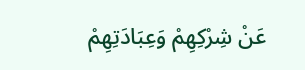عَنْ شِرْكِهِمْ وَعِبَادَتِهِمْ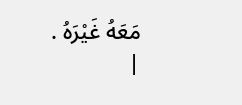مَعَهُ غَيْرَهُ .
|